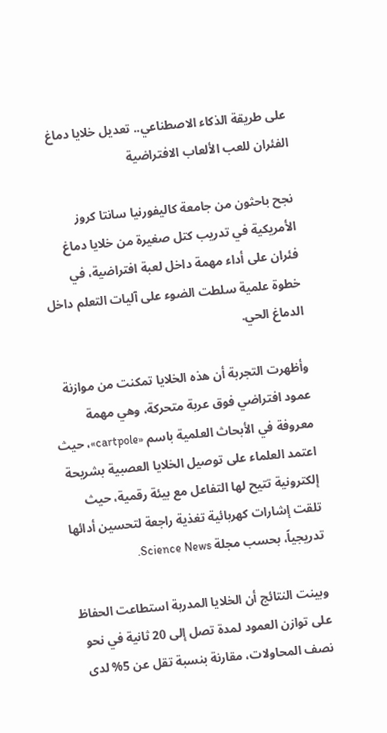على طريقة الذكاء الاصطناعي.. تعديل خلايا دماغ الفئران للعب الألعاب الافتراضية

نجح باحثون من جامعة كاليفورنيا سانتا كروز الأمريكية في تدريب كتل صغيرة من خلايا دماغ فئران على أداء مهمة داخل لعبة افتراضية، في خطوة علمية سلطت الضوء على آليات التعلم داخل الدماغ الحي.

وأظهرت التجربة أن هذه الخلايا تمكنت من موازنة عمود افتراضي فوق عربة متحركة، وهي مهمة معروفة في الأبحاث العلمية باسم «cartpole»، حيث اعتمد العلماء على توصيل الخلايا العصبية بشريحة إلكترونية تتيح لها التفاعل مع بيئة رقمية، حيث تلقت إشارات كهربائية تغذية راجعة لتحسين أدائها تدريجياً، بحسب مجلة Science News.

وبينت النتائج أن الخلايا المدربة استطاعت الحفاظ على توازن العمود لمدة تصل إلى 20 ثانية في نحو نصف المحاولات، مقارنة بنسبة تقل عن 5% لدى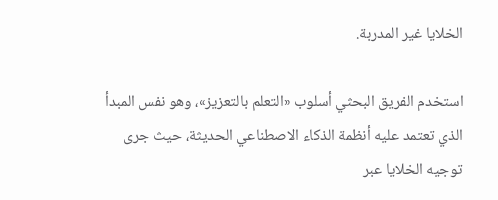الخلايا غير المدربة.

استخدم الفريق البحثي أسلوب «التعلم بالتعزيز»، وهو نفس المبدأ الذي تعتمد عليه أنظمة الذكاء الاصطناعي الحديثة، حيث جرى توجيه الخلايا عبر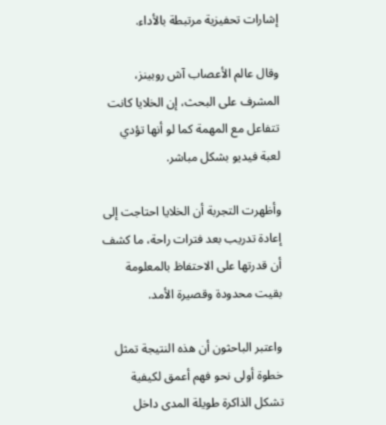إشارات تحفيزية مرتبطة بالأداء.

وقال عالم الأعصاب آش روبينز، المشرف على البحث، إن الخلايا كانت تتفاعل مع المهمة كما لو أنها تؤدي لعبة فيديو بشكل مباشر.

وأظهرت التجربة أن الخلايا احتاجت إلى إعادة تدريب بعد فترات راحة، ما كشف أن قدرتها على الاحتفاظ بالمعلومة بقيت محدودة وقصيرة الأمد.

واعتبر الباحثون أن هذه النتيجة تمثل خطوة أولى نحو فهم أعمق لكيفية تشكل الذاكرة طويلة المدى داخل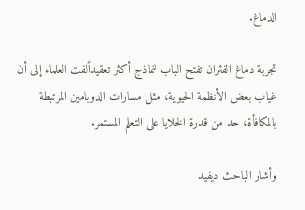الدماغ.

تجربة دماغ الفئران تفتح الباب لنماذج أكثر تعقيداًلفت العلماء إلى أن غياب بعض الأنظمة الحيوية، مثل مسارات الدوبامين المرتبطة بالمكافأة، حد من قدرة الخلايا على التعلم المستمر.

وأشار الباحث ديفيد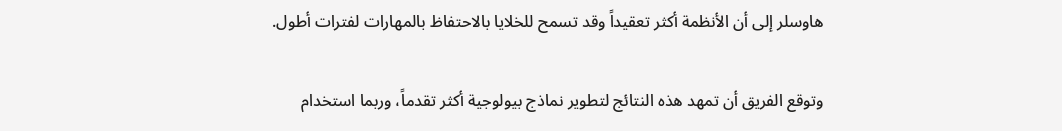هاوسلر إلى أن الأنظمة أكثر تعقيداً وقد تسمح للخلايا بالاحتفاظ بالمهارات لفترات أطول.

وتوقع الفريق أن تمهد هذه النتائج لتطوير نماذج بيولوجية أكثر تقدماً، وربما استخدام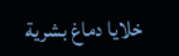خلايا دماغ بشرية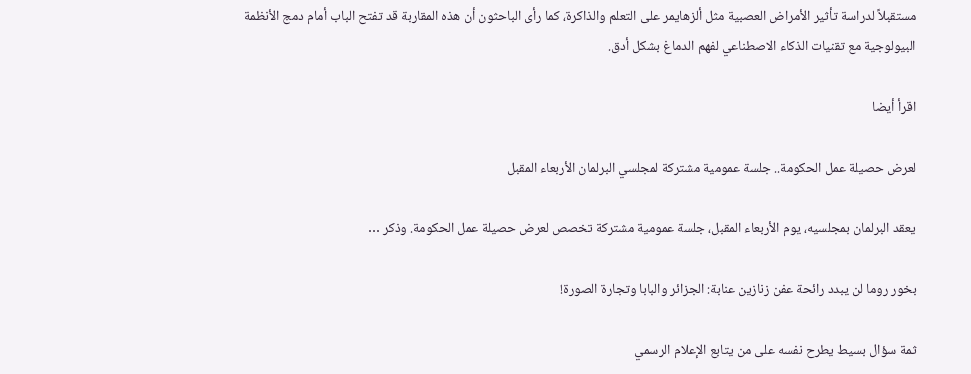مستقبلاً لدراسة تأثير الأمراض العصبية مثل ألزهايمر على التعلم والذاكرة، كما رأى الباحثون أن هذه المقاربة قد تفتح الباب أمام دمج الأنظمة البيولوجية مع تقنيات الذكاء الاصطناعي لفهم الدماغ بشكل أدق.

اقرأ أيضا

لعرض حصيلة عمل الحكومة.. جلسة عمومية مشتركة لمجلسي البرلمان الأربعاء المقبل

يعقد البرلمان بمجلسيه، يوم الأربعاء المقبل، جلسة عمومية مشتركة تخصص لعرض حصيلة عمل الحكومة. وذكر …

بخور روما لن يبدد رائحة عفن زنازين عنابة: الجزائر والبابا وتجارة الصورة!

ثمة سؤال بسيط يطرح نفسه على من يتابع الإعلام الرسمي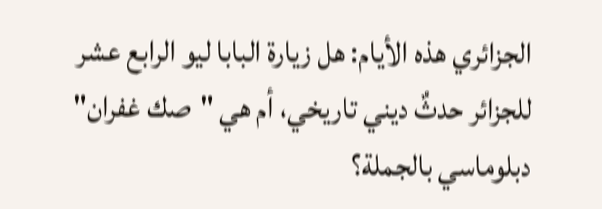الجزائري هذه الأيام: هل زيارة البابا ليو الرابع عشر للجزائر حدثٌ ديني تاريخي، أم هي "صك غفران" دبلوماسي بالجملة؟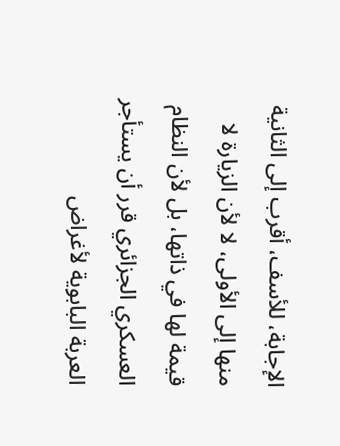الإجابة، للأسف، أقرب إلى الثانية منها إلى الأولى، لا لأن الزيارة لا قيمة لها في ذاتها، بل لأن النظام العسكري الجزائري قرر أن يستأجر العربة البابوية لأغراض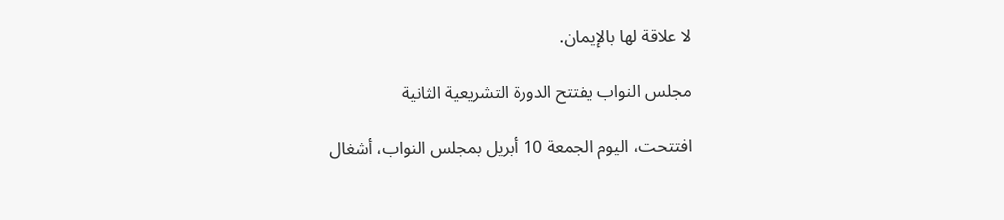لا علاقة لها بالإيمان.

مجلس النواب يفتتح الدورة التشريعية الثانية

افتتحت، اليوم الجمعة 10 أبريل بمجلس النواب، أشغال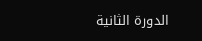الدورة الثانية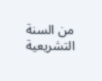من السنة التشريعية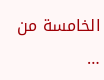الخامسة من …